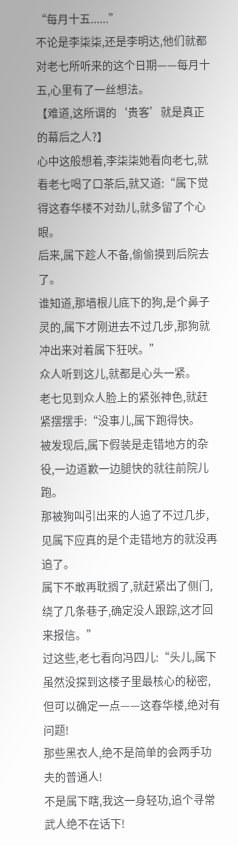“每月十五......”
不论是李柒柒,还是李明达,他们就都对老七所听来的这个日期——每月十五,心里有了一丝想法。
【难道,这所谓的‘贵客’就是真正的幕后之人?】
心中这般想着,李柒柒她看向老七,就看老七喝了口茶后,就又道:“属下觉得这春华楼不对劲儿,就多留了个心眼。
后来,属下趁人不备,偷偷摸到后院去了。
谁知道,那墙根儿底下的狗,是个鼻子灵的,属下才刚进去不过几步,那狗就冲出来对着属下狂吠。”
众人听到这儿,就都是心头一紧。
老七见到众人脸上的紧张神色,就赶紧摆摆手:“没事儿,属下跑得快。
被发现后,属下假装是走错地方的杂役,一边道歉一边腿快的就往前院儿跑。
那被狗叫引出来的人追了不过几步,见属下应真的是个走错地方的就没再追了。
属下不敢再耽搁了,就赶紧出了侧门,绕了几条巷子,确定没人跟踪,这才回来报信。”
过这些,老七看向冯四儿:“头儿,属下虽然没探到这楼子里最核心的秘密,但可以确定一点——这春华楼,绝对有问题!
那些黑衣人,绝不是简单的会两手功夫的普通人!
不是属下瞎,我这一身轻功,追个寻常武人绝不在话下!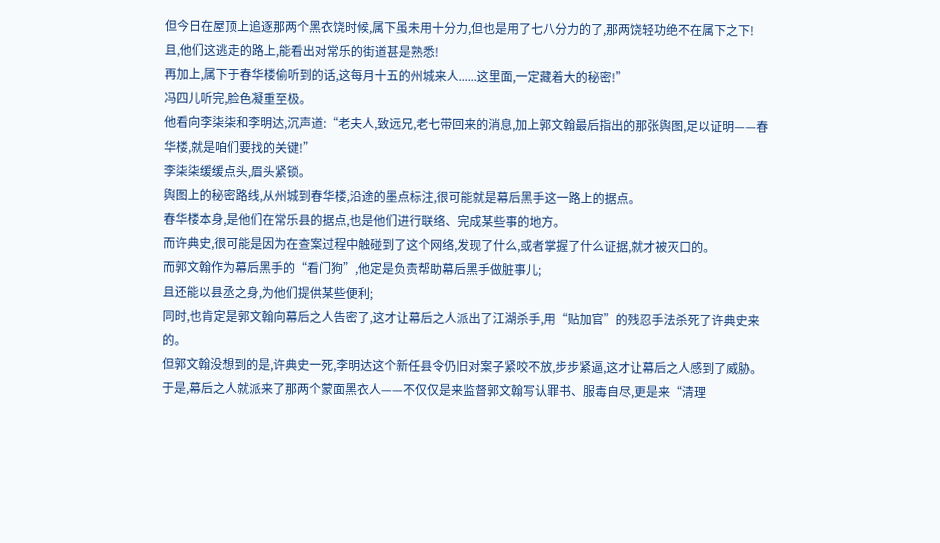但今日在屋顶上追逐那两个黑衣饶时候,属下虽未用十分力,但也是用了七八分力的了,那两饶轻功绝不在属下之下!
且,他们这逃走的路上,能看出对常乐的街道甚是熟悉!
再加上,属下于春华楼偷听到的话,这每月十五的州城来人......这里面,一定藏着大的秘密!”
冯四儿听完,脸色凝重至极。
他看向李柒柒和李明达,沉声道:“老夫人,致远兄,老七带回来的消息,加上郭文翰最后指出的那张舆图,足以证明——春华楼,就是咱们要找的关键!”
李柒柒缓缓点头,眉头紧锁。
舆图上的秘密路线,从州城到春华楼,沿途的墨点标注,很可能就是幕后黑手这一路上的据点。
春华楼本身,是他们在常乐县的据点,也是他们进行联络、完成某些事的地方。
而许典史,很可能是因为在查案过程中触碰到了这个网络,发现了什么,或者掌握了什么证据,就才被灭口的。
而郭文翰作为幕后黑手的“看门狗”,他定是负责帮助幕后黑手做脏事儿;
且还能以县丞之身,为他们提供某些便利;
同时,也肯定是郭文翰向幕后之人告密了,这才让幕后之人派出了江湖杀手,用“贴加官”的残忍手法杀死了许典史来的。
但郭文翰没想到的是,许典史一死,李明达这个新任县令仍旧对案子紧咬不放,步步紧逼,这才让幕后之人感到了威胁。
于是,幕后之人就派来了那两个蒙面黑衣人——不仅仅是来监督郭文翰写认罪书、服毒自尽,更是来“清理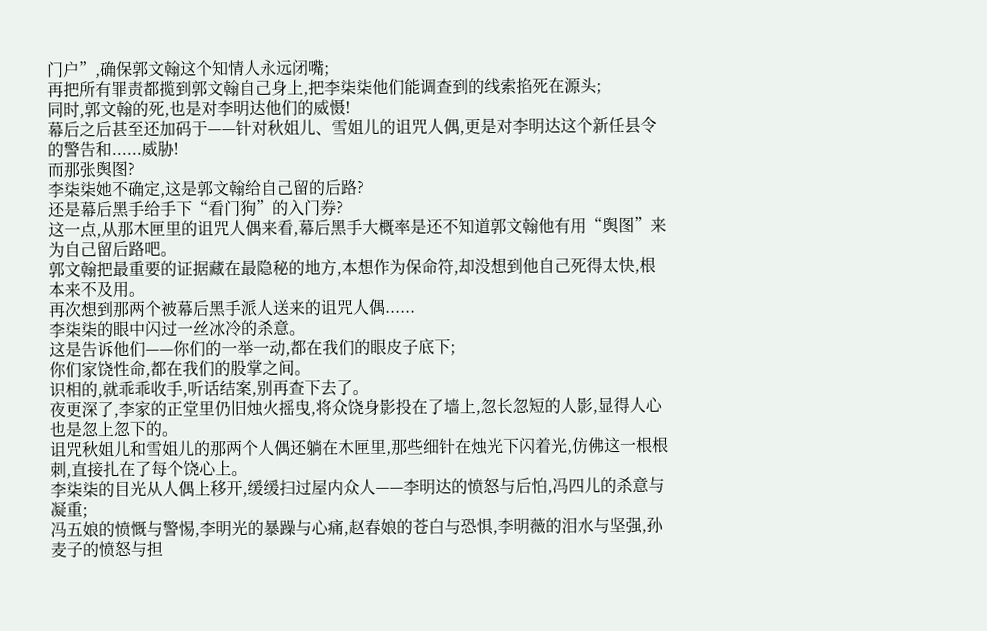门户”,确保郭文翰这个知情人永远闭嘴;
再把所有罪责都揽到郭文翰自己身上,把李柒柒他们能调查到的线索掐死在源头;
同时,郭文翰的死,也是对李明达他们的威慑!
幕后之后甚至还加码于——针对秋姐儿、雪姐儿的诅咒人偶,更是对李明达这个新任县令的警告和......威胁!
而那张舆图?
李柒柒她不确定,这是郭文翰给自己留的后路?
还是幕后黑手给手下“看门狗”的入门券?
这一点,从那木匣里的诅咒人偶来看,幕后黑手大概率是还不知道郭文翰他有用“舆图”来为自己留后路吧。
郭文翰把最重要的证据藏在最隐秘的地方,本想作为保命符,却没想到他自己死得太快,根本来不及用。
再次想到那两个被幕后黑手派人送来的诅咒人偶......
李柒柒的眼中闪过一丝冰冷的杀意。
这是告诉他们——你们的一举一动,都在我们的眼皮子底下;
你们家饶性命,都在我们的股掌之间。
识相的,就乖乖收手,听话结案,别再查下去了。
夜更深了,李家的正堂里仍旧烛火摇曳,将众饶身影投在了墙上,忽长忽短的人影,显得人心也是忽上忽下的。
诅咒秋姐儿和雪姐儿的那两个人偶还躺在木匣里,那些细针在烛光下闪着光,仿佛这一根根刺,直接扎在了每个饶心上。
李柒柒的目光从人偶上移开,缓缓扫过屋内众人——李明达的愤怒与后怕,冯四儿的杀意与凝重;
冯五娘的愤慨与警惕,李明光的暴躁与心痛,赵春娘的苍白与恐惧,李明薇的泪水与坚强,孙麦子的愤怒与担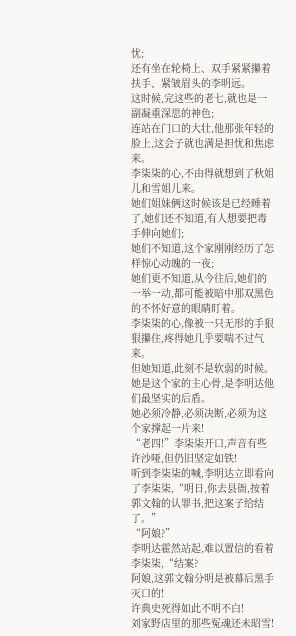忧;
还有坐在轮椅上、双手紧紧攥着扶手、紧皱眉头的李明远。
这时候,完这些的老七,就也是一副凝重深思的神色;
连站在门口的大壮,他那张年轻的脸上,这会子就也满是担忧和焦虑来。
李柒柒的心,不由得就想到了秋姐儿和雪姐儿来。
她们姐妹俩这时候该是已经睡着了,她们还不知道,有人想要把毒手伸向她们;
她们不知道,这个家刚刚经历了怎样惊心动魄的一夜;
她们更不知道,从今往后,她们的一举一动,都可能被暗中那双黑色的不怀好意的眼睛盯着。
李柒柒的心,像被一只无形的手狠狠攥住,疼得她几乎要喘不过气来。
但她知道,此刻不是软弱的时候。
她是这个家的主心骨,是李明达他们最坚实的后盾。
她必须冷静,必须决断,必须为这个家撑起一片来!
“老四!”李柒柒开口,声音有些许沙哑,但仍旧坚定如铁!
听到李柒柒的喊,李明达立即看向了李柒柒,“明日,你去县衙,按着郭文翰的认罪书,把这案子给结了。”
“阿娘?”
李明达霍然站起,难以置信的看着李柒柒,“结案?
阿娘,这郭文翰分明是被幕后黑手灭口的!
许典史死得如此不明不白!
刘家野店里的那些冤魂还未昭雪!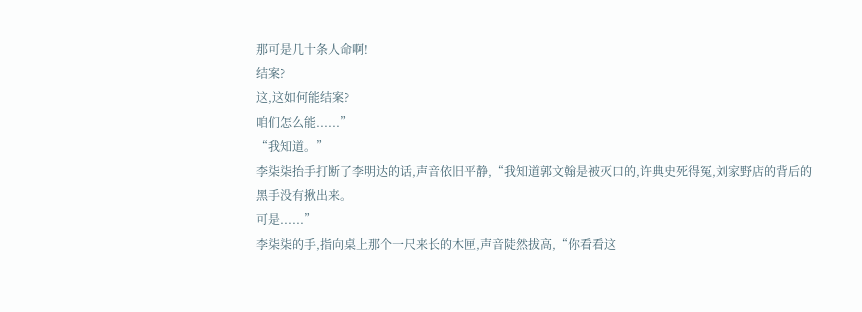那可是几十条人命啊!
结案?
这,这如何能结案?
咱们怎么能......”
“我知道。”
李柒柒抬手打断了李明达的话,声音依旧平静,“我知道郭文翰是被灭口的,许典史死得冤,刘家野店的背后的黑手没有揪出来。
可是......”
李柒柒的手,指向桌上那个一尺来长的木匣,声音陡然拔高,“你看看这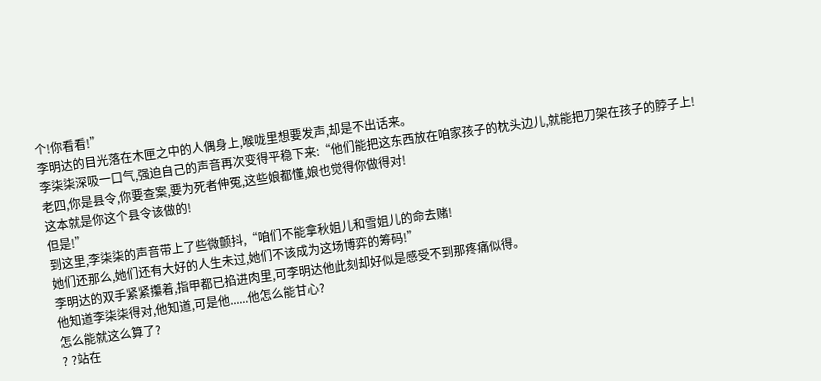个!你看看!”
李明达的目光落在木匣之中的人偶身上,喉咙里想要发声,却是不出话来。
李柒柒深吸一口气,强迫自己的声音再次变得平稳下来:“他们能把这东西放在咱家孩子的枕头边儿,就能把刀架在孩子的脖子上!
老四,你是县令,你要查案,要为死者伸冤,这些娘都懂,娘也觉得你做得对!
这本就是你这个县令该做的!
但是!”
到这里,李柒柒的声音带上了些微颤抖,“咱们不能拿秋姐儿和雪姐儿的命去赌!
她们还那么,她们还有大好的人生未过,她们不该成为这场博弈的筹码!”
李明达的双手紧紧攥着,指甲都已掐进肉里,可李明达他此刻却好似是感受不到那疼痛似得。
他知道李柒柒得对,他知道,可是他......他怎么能甘心?
怎么能就这么算了?
? ?站在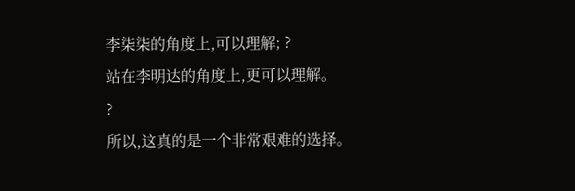李柒柒的角度上,可以理解; ?
站在李明达的角度上,更可以理解。
?
所以,这真的是一个非常艰难的选择。